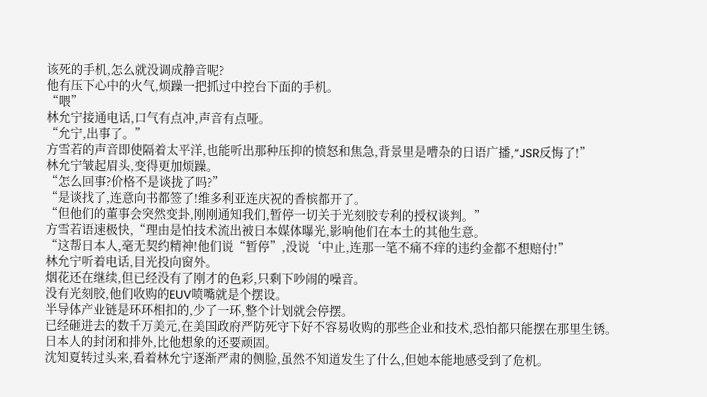该死的手机,怎么就没调成静音呢?
他有压下心中的火气,烦躁一把抓过中控台下面的手机。
“喂”
林允宁接通电话,口气有点冲,声音有点哑。
“允宁,出事了。”
方雪若的声音即使隔着太平洋,也能听出那种压抑的愤怒和焦急,背景里是嘈杂的日语广播,“JSR反悔了!”
林允宁皱起眉头,变得更加烦躁。
“怎么回事?价格不是谈拢了吗?”
“是谈找了,连意向书都签了!维多利亚连庆祝的香槟都开了。
“但他们的董事会突然变卦,刚刚通知我们,暂停一切关于光刻胶专利的授权谈判。”
方雪若语速极快,“理由是怕技术流出被日本媒体曝光,影响他们在本土的其他生意。
“这帮日本人,毫无契约精神!他们说“暂停”,没说‘中止,连那一笔不痛不痒的违约金都不想赔付!”
林允宁听着电话,目光投向窗外。
烟花还在继续,但已经没有了刚才的色彩,只剩下吵闹的噪音。
没有光刻胶,他们收购的EUV喷嘴就是个摆设。
半导体产业链是环环相扣的,少了一环,整个计划就会停摆。
已经砸进去的数千万美元,在美国政府严防死守下好不容易收购的那些企业和技术,恐怕都只能摆在那里生锈。
日本人的封闭和排外,比他想象的还要顽固。
沈知夏转过头来,看着林允宁逐渐严肃的侧脸,虽然不知道发生了什么,但她本能地感受到了危机。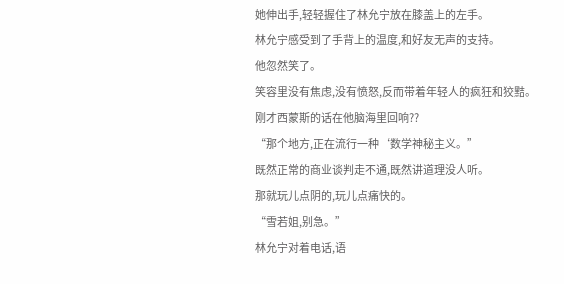她伸出手,轻轻握住了林允宁放在膝盖上的左手。
林允宁感受到了手背上的温度,和好友无声的支持。
他忽然笑了。
笑容里没有焦虑,没有愤怒,反而带着年轻人的疯狂和狡黠。
刚才西蒙斯的话在他脑海里回响??
“那个地方,正在流行一种‘数学神秘主义。”
既然正常的商业谈判走不通,既然讲道理没人听。
那就玩儿点阴的,玩儿点痛快的。
“雪若姐,别急。”
林允宁对着电话,语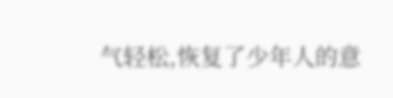气轻松,恢复了少年人的意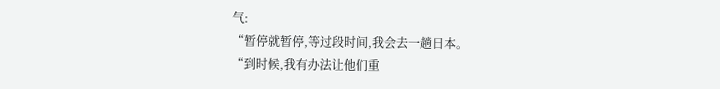气:
“暂停就暂停,等过段时间,我会去一趟日本。
“到时候,我有办法让他们重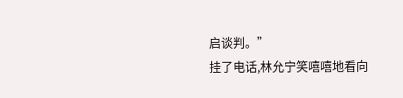启谈判。”
挂了电话,林允宁笑嘻嘻地看向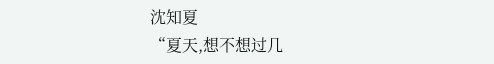沈知夏
“夏天,想不想过几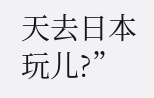天去日本玩儿?”